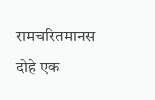रामचरितमानस दोहे एक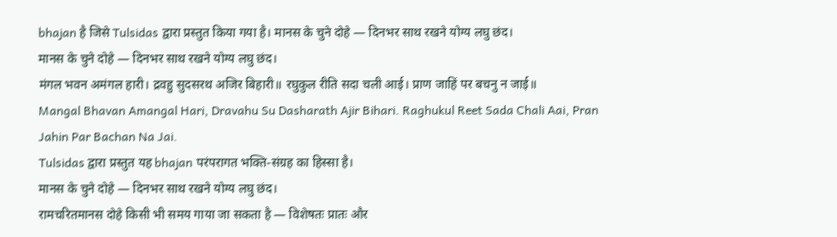bhajan है जिसे Tulsidas द्वारा प्रस्तुत किया गया है। मानस के चुने दोहे — दिनभर साथ रखने योग्य लघु छंद।
मानस के चुने दोहे — दिनभर साथ रखने योग्य लघु छंद।
मंगल भवन अमंगल हारी। द्रवहु सुदसरथ अजिर बिहारी॥ रघुकुल रीति सदा चली आई। प्राण जाहिं पर बचनु न जाई॥
Mangal Bhavan Amangal Hari, Dravahu Su Dasharath Ajir Bihari. Raghukul Reet Sada Chali Aai, Pran Jahin Par Bachan Na Jai.
Tulsidas द्वारा प्रस्तुत यह bhajan परंपरागत भक्ति-संग्रह का हिस्सा है।
मानस के चुने दोहे — दिनभर साथ रखने योग्य लघु छंद।
रामचरितमानस दोहे किसी भी समय गाया जा सकता है — विशेषतः प्रातः और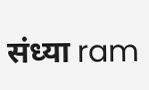संध्या ram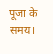पूजा के समय।